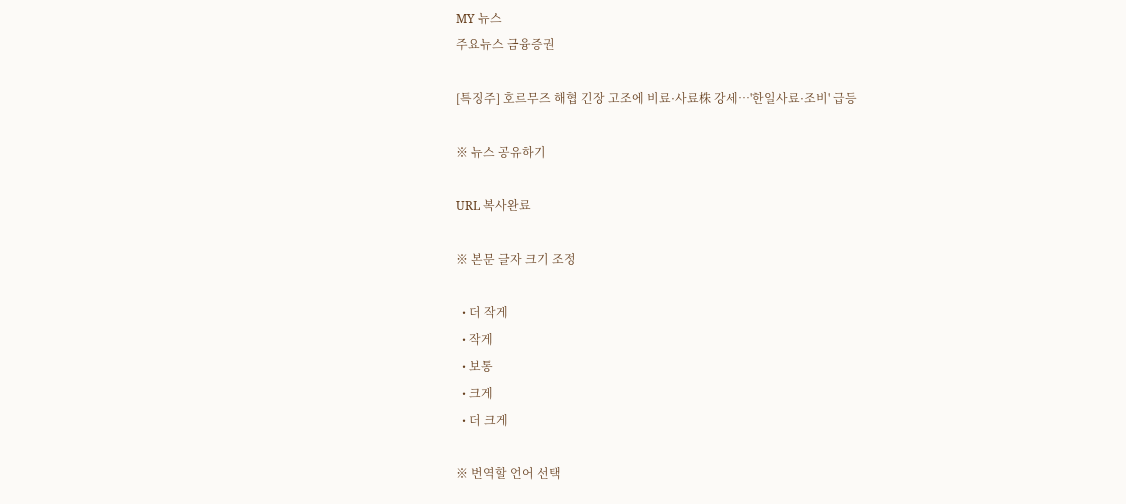MY 뉴스
주요뉴스 금융증권

[특징주] 호르무즈 해협 긴장 고조에 비료·사료株 강세…'한일사료·조비' 급등

※ 뉴스 공유하기

URL 복사완료

※ 본문 글자 크기 조정

  • 더 작게
  • 작게
  • 보통
  • 크게
  • 더 크게

※ 번역할 언어 선택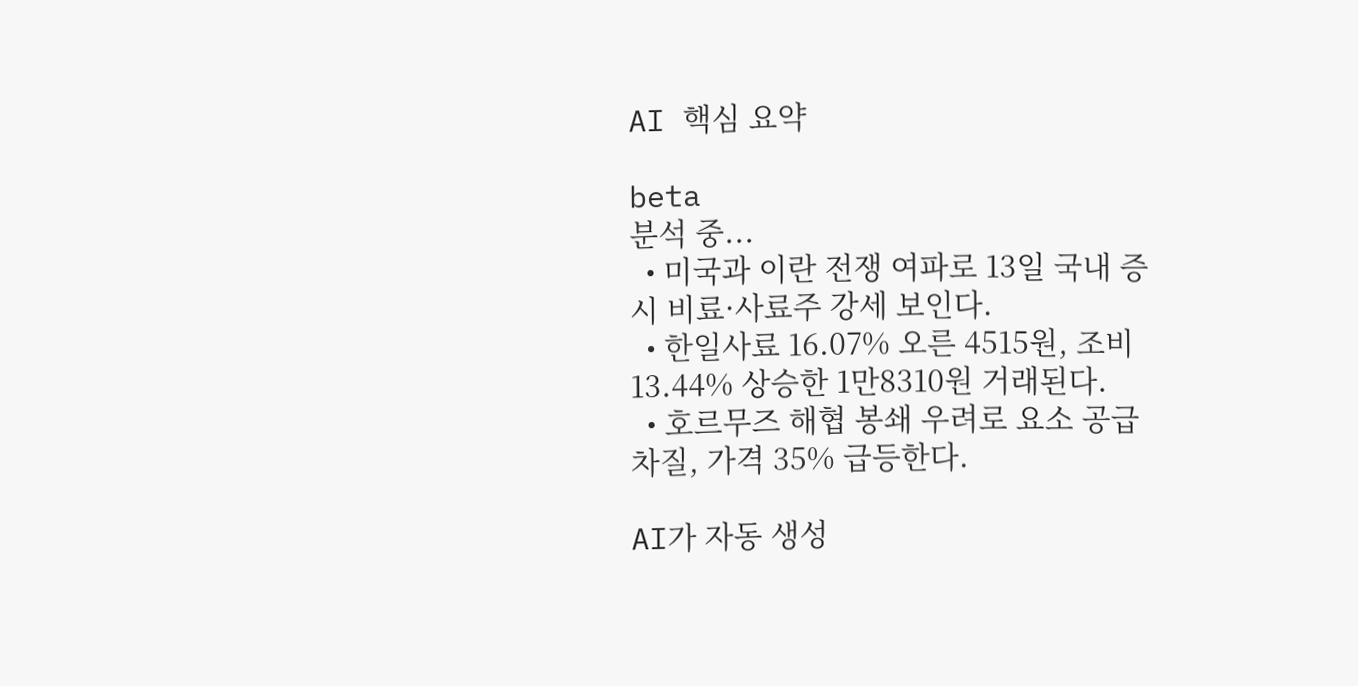AI 핵심 요약

beta
분석 중...
  • 미국과 이란 전쟁 여파로 13일 국내 증시 비료·사료주 강세 보인다.
  • 한일사료 16.07% 오른 4515원, 조비 13.44% 상승한 1만8310원 거래된다.
  • 호르무즈 해협 봉쇄 우려로 요소 공급 차질, 가격 35% 급등한다.

AI가 자동 생성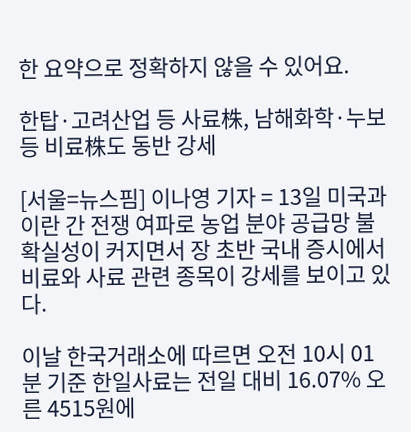한 요약으로 정확하지 않을 수 있어요.

한탑·고려산업 등 사료株, 남해화학·누보 등 비료株도 동반 강세

[서울=뉴스핌] 이나영 기자 = 13일 미국과 이란 간 전쟁 여파로 농업 분야 공급망 불확실성이 커지면서 장 초반 국내 증시에서 비료와 사료 관련 종목이 강세를 보이고 있다.

이날 한국거래소에 따르면 오전 10시 01분 기준 한일사료는 전일 대비 16.07% 오른 4515원에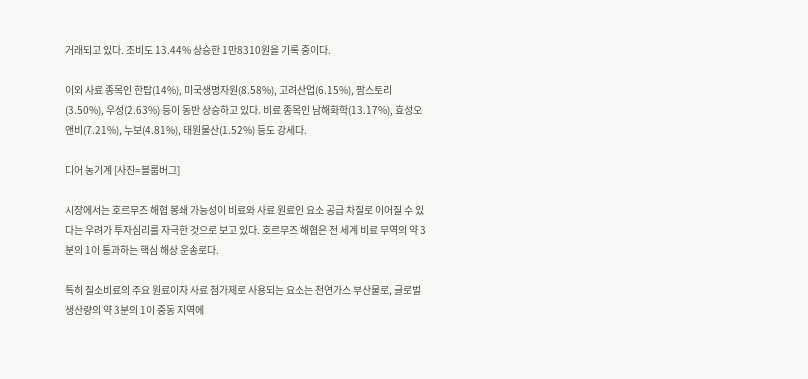거래되고 있다. 조비도 13.44% 상승한 1만8310원을 기록 중이다.

이외 사료 종목인 한탑(14%), 미국생명자원(8.58%), 고려산업(6.15%), 팜스토리(3.50%), 우성(2.63%) 등이 동반 상승하고 있다. 비료 종목인 남해화학(13.17%), 효성오앤비(7.21%), 누보(4.81%), 태원물산(1.52%) 등도 강세다.

디어 농기계 [사진=블룸버그]

시장에서는 호르무즈 해협 봉쇄 가능성이 비료와 사료 원료인 요소 공급 차질로 이어질 수 있다는 우려가 투자심리를 자극한 것으로 보고 있다. 호르무즈 해협은 전 세계 비료 무역의 약 3분의 1이 통과하는 핵심 해상 운송로다.

특히 질소비료의 주요 원료이자 사료 첨가제로 사용되는 요소는 천연가스 부산물로, 글로벌 생산량의 약 3분의 1이 중동 지역에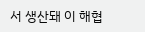서 생산돼 이 해협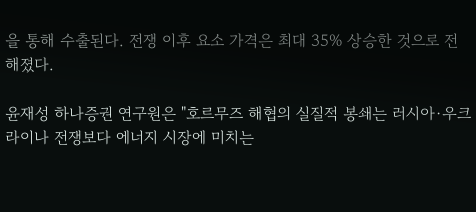을 통해 수출된다. 전쟁 이후 요소 가격은 최대 35% 상승한 것으로 전해졌다.

윤재성 하나증권 연구원은 "호르무즈 해협의 실질적 봉쇄는 러시아·우크라이나 전쟁보다 에너지 시장에 미치는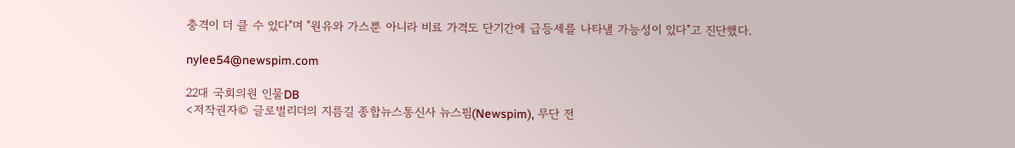충격이 더 클 수 있다"며 "원유와 가스뿐 아니라 비료 가격도 단기간에 급등세를 나타낼 가능성이 있다"고 진단했다.

nylee54@newspim.com

22대 국회의원 인물DB
<저작권자© 글로벌리더의 지름길 종합뉴스통신사 뉴스핌(Newspim), 무단 전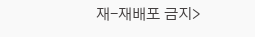재-재배포 금지>